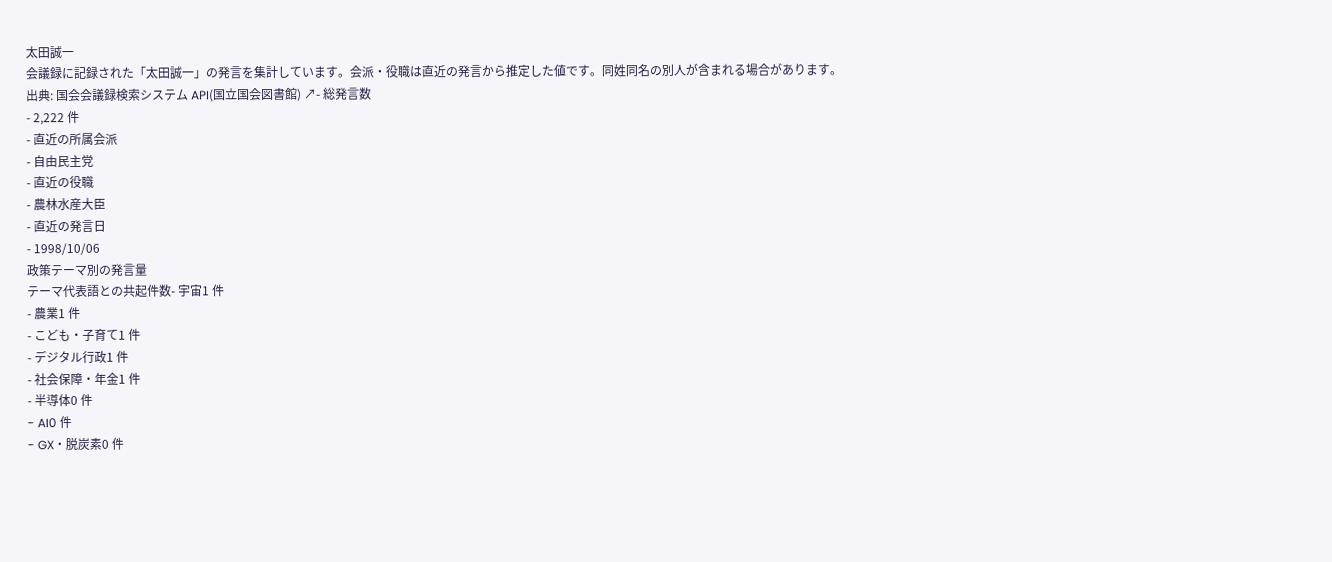太田誠一
会議録に記録された「太田誠一」の発言を集計しています。会派・役職は直近の発言から推定した値です。同姓同名の別人が含まれる場合があります。
出典: 国会会議録検索システム API(国立国会図書館) ↗- 総発言数
- 2,222 件
- 直近の所属会派
- 自由民主党
- 直近の役職
- 農林水産大臣
- 直近の発言日
- 1998/10/06
政策テーマ別の発言量
テーマ代表語との共起件数- 宇宙1 件
- 農業1 件
- こども・子育て1 件
- デジタル行政1 件
- 社会保障・年金1 件
- 半導体0 件
- AI0 件
- GX・脱炭素0 件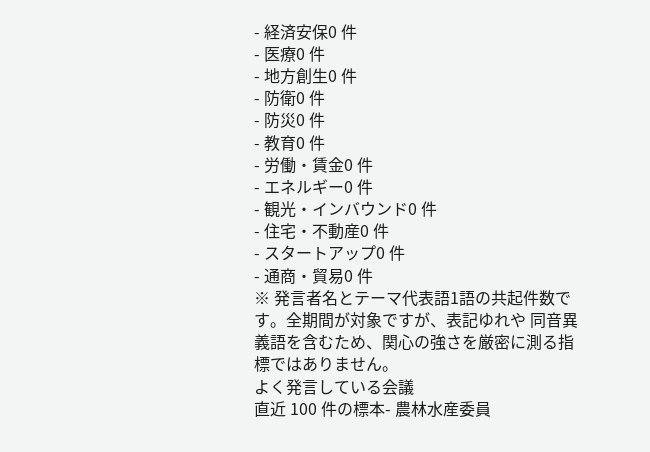- 経済安保0 件
- 医療0 件
- 地方創生0 件
- 防衛0 件
- 防災0 件
- 教育0 件
- 労働・賃金0 件
- エネルギー0 件
- 観光・インバウンド0 件
- 住宅・不動産0 件
- スタートアップ0 件
- 通商・貿易0 件
※ 発言者名とテーマ代表語1語の共起件数です。全期間が対象ですが、表記ゆれや 同音異義語を含むため、関心の強さを厳密に測る指標ではありません。
よく発言している会議
直近 100 件の標本- 農林水産委員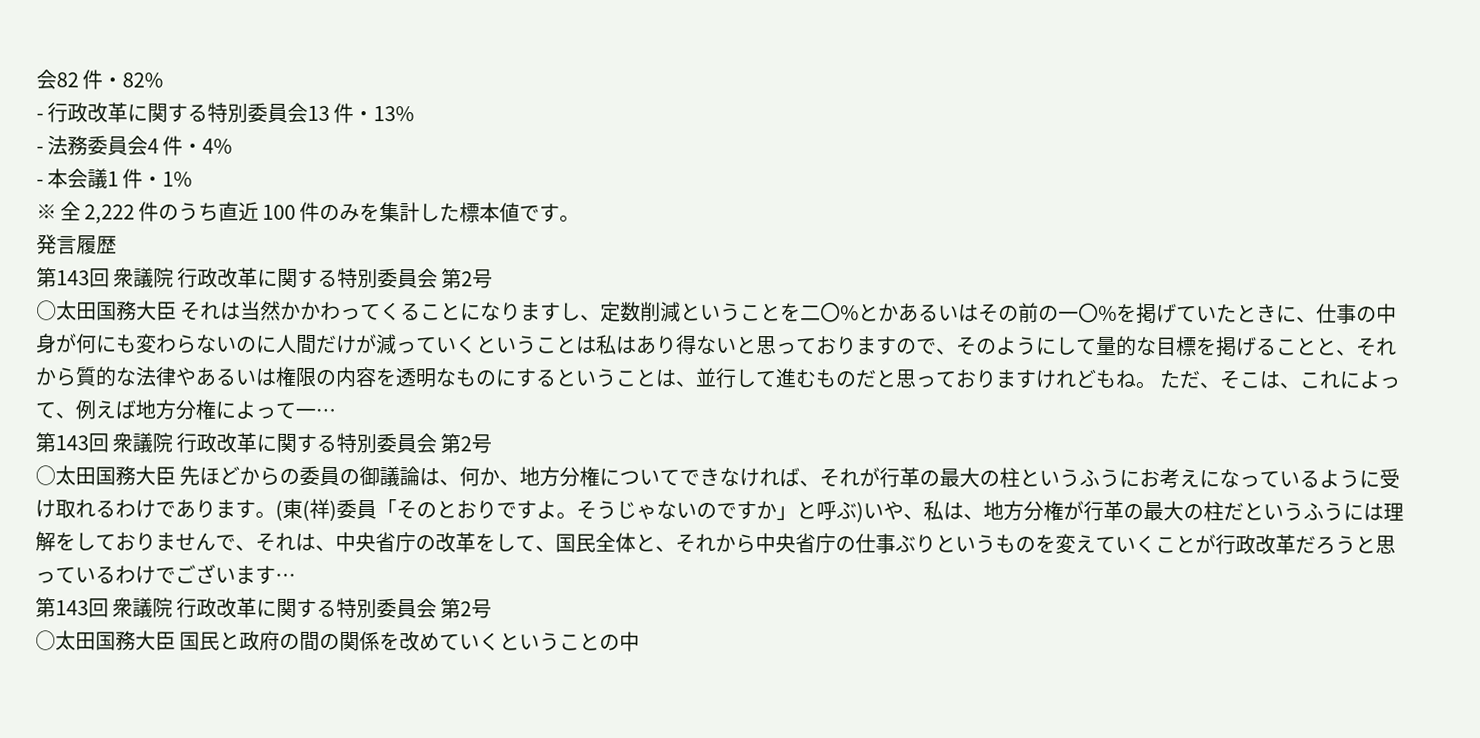会82 件・82%
- 行政改革に関する特別委員会13 件・13%
- 法務委員会4 件・4%
- 本会議1 件・1%
※ 全 2,222 件のうち直近 100 件のみを集計した標本値です。
発言履歴
第143回 衆議院 行政改革に関する特別委員会 第2号
○太田国務大臣 それは当然かかわってくることになりますし、定数削減ということを二〇%とかあるいはその前の一〇%を掲げていたときに、仕事の中身が何にも変わらないのに人間だけが減っていくということは私はあり得ないと思っておりますので、そのようにして量的な目標を掲げることと、それから質的な法律やあるいは権限の内容を透明なものにするということは、並行して進むものだと思っておりますけれどもね。 ただ、そこは、これによって、例えば地方分権によって一…
第143回 衆議院 行政改革に関する特別委員会 第2号
○太田国務大臣 先ほどからの委員の御議論は、何か、地方分権についてできなければ、それが行革の最大の柱というふうにお考えになっているように受け取れるわけであります。(東(祥)委員「そのとおりですよ。そうじゃないのですか」と呼ぶ)いや、私は、地方分権が行革の最大の柱だというふうには理解をしておりませんで、それは、中央省庁の改革をして、国民全体と、それから中央省庁の仕事ぶりというものを変えていくことが行政改革だろうと思っているわけでございます…
第143回 衆議院 行政改革に関する特別委員会 第2号
○太田国務大臣 国民と政府の間の関係を改めていくということの中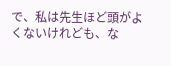で、私は先生ほど頭がよくないけれども、な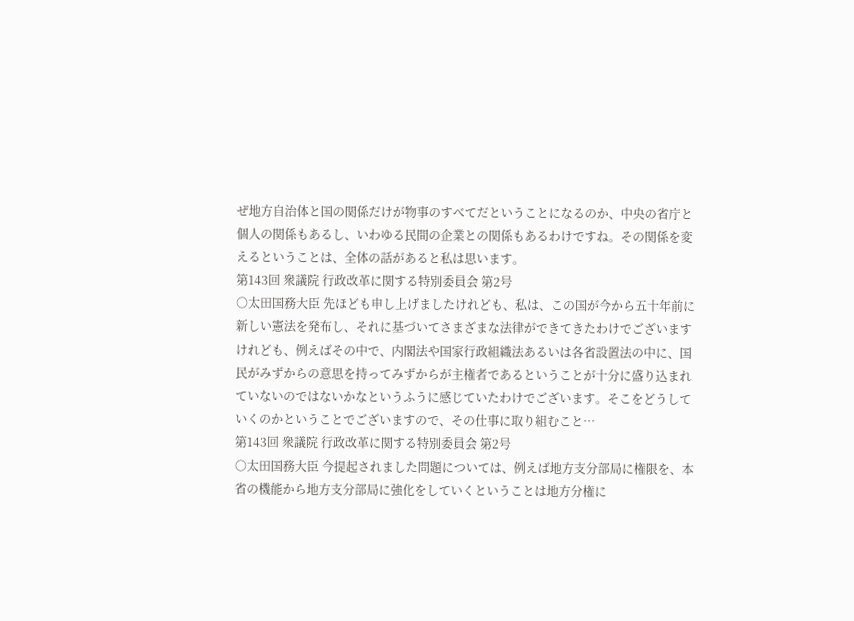ぜ地方自治体と国の関係だけが物事のすべてだということになるのか、中央の省庁と個人の関係もあるし、いわゆる民間の企業との関係もあるわけですね。その関係を変えるということは、全体の話があると私は思います。
第143回 衆議院 行政改革に関する特別委員会 第2号
○太田国務大臣 先ほども申し上げましたけれども、私は、この国が今から五十年前に新しい憲法を発布し、それに基づいてさまざまな法律ができてきたわけでございますけれども、例えばその中で、内閣法や国家行政組織法あるいは各省設置法の中に、国民がみずからの意思を持ってみずからが主権者であるということが十分に盛り込まれていないのではないかなというふうに感じていたわけでございます。そこをどうしていくのかということでございますので、その仕事に取り組むこと…
第143回 衆議院 行政改革に関する特別委員会 第2号
○太田国務大臣 今提起されました問題については、例えば地方支分部局に権限を、本省の機能から地方支分部局に強化をしていくということは地方分権に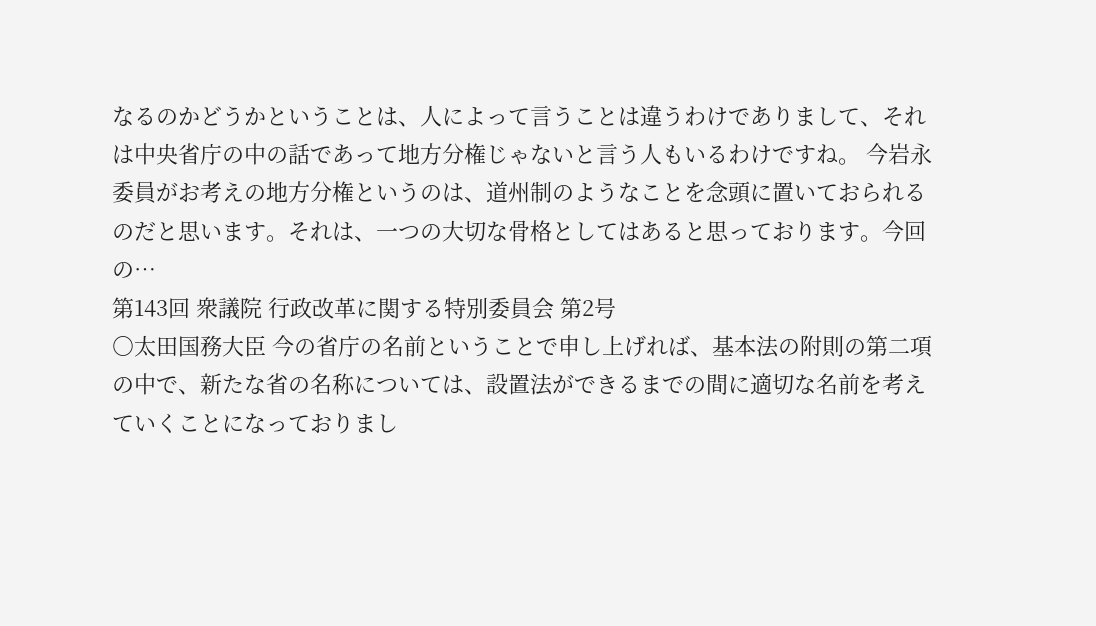なるのかどうかということは、人によって言うことは違うわけでありまして、それは中央省庁の中の話であって地方分権じゃないと言う人もいるわけですね。 今岩永委員がお考えの地方分権というのは、道州制のようなことを念頭に置いておられるのだと思います。それは、一つの大切な骨格としてはあると思っております。今回の…
第143回 衆議院 行政改革に関する特別委員会 第2号
○太田国務大臣 今の省庁の名前ということで申し上げれば、基本法の附則の第二項の中で、新たな省の名称については、設置法ができるまでの間に適切な名前を考えていくことになっておりまし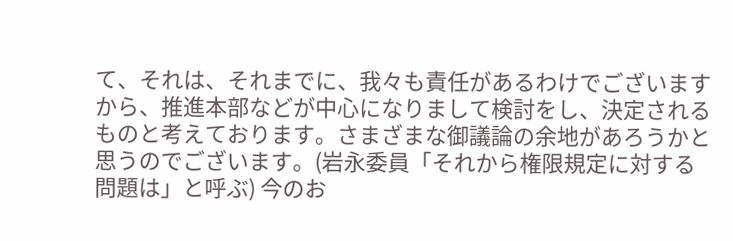て、それは、それまでに、我々も責任があるわけでございますから、推進本部などが中心になりまして検討をし、決定されるものと考えております。さまざまな御議論の余地があろうかと思うのでございます。(岩永委員「それから権限規定に対する問題は」と呼ぶ) 今のお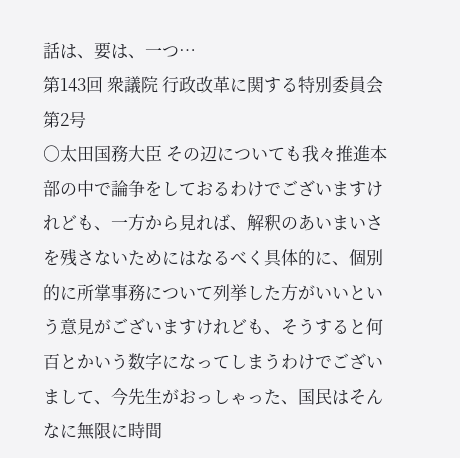話は、要は、一つ…
第143回 衆議院 行政改革に関する特別委員会 第2号
○太田国務大臣 その辺についても我々推進本部の中で論争をしておるわけでございますけれども、一方から見れば、解釈のあいまいさを残さないためにはなるべく具体的に、個別的に所掌事務について列挙した方がいいという意見がございますけれども、そうすると何百とかいう数字になってしまうわけでございまして、今先生がおっしゃった、国民はそんなに無限に時間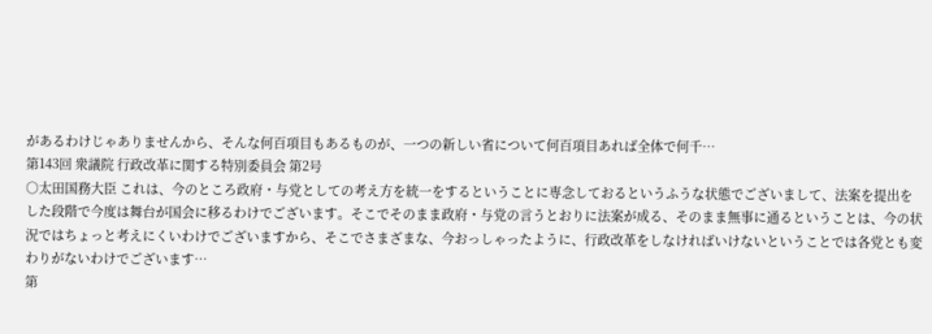があるわけじゃありませんから、そんな何百項目もあるものが、一つの新しい省について何百項目あれば全体で何千…
第143回 衆議院 行政改革に関する特別委員会 第2号
○太田国務大臣 これは、今のところ政府・与党としての考え方を統一をするということに専念しておるというふうな状態でございまして、法案を提出をした段階で今度は舞台が国会に移るわけでございます。そこでそのまま政府・与党の言うとおりに法案が成る、そのまま無事に通るということは、今の状況ではちょっと考えにくいわけでございますから、そこでさまざまな、今おっしゃったように、行政改革をしなければいけないということでは各党とも変わりがないわけでございます…
第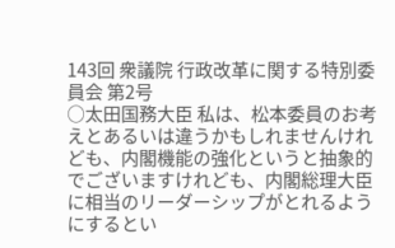143回 衆議院 行政改革に関する特別委員会 第2号
○太田国務大臣 私は、松本委員のお考えとあるいは違うかもしれませんけれども、内閣機能の強化というと抽象的でございますけれども、内閣総理大臣に相当のリーダーシップがとれるようにするとい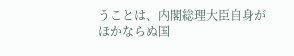うことは、内閣総理大臣自身がほかならぬ国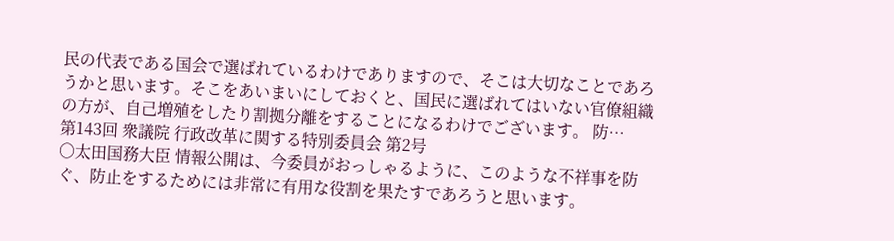民の代表である国会で選ばれているわけでありますので、そこは大切なことであろうかと思います。そこをあいまいにしておくと、国民に選ばれてはいない官僚組織の方が、自己増殖をしたり割拠分離をすることになるわけでございます。 防…
第143回 衆議院 行政改革に関する特別委員会 第2号
○太田国務大臣 情報公開は、今委員がおっしゃるように、このような不祥事を防ぐ、防止をするためには非常に有用な役割を果たすであろうと思います。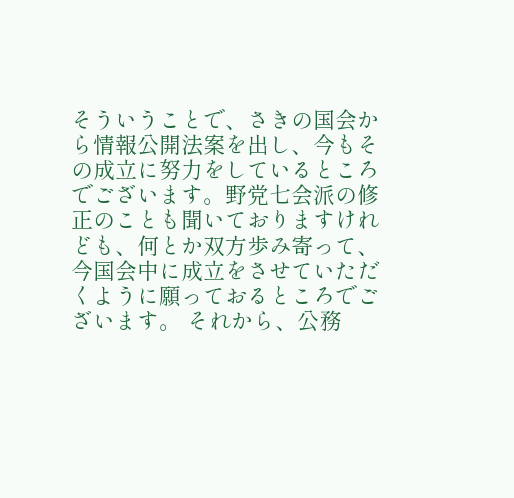そういうことで、さきの国会から情報公開法案を出し、今もその成立に努力をしているところでございます。野党七会派の修正のことも聞いておりますけれども、何とか双方歩み寄って、今国会中に成立をさせていただくように願っておるところでございます。 それから、公務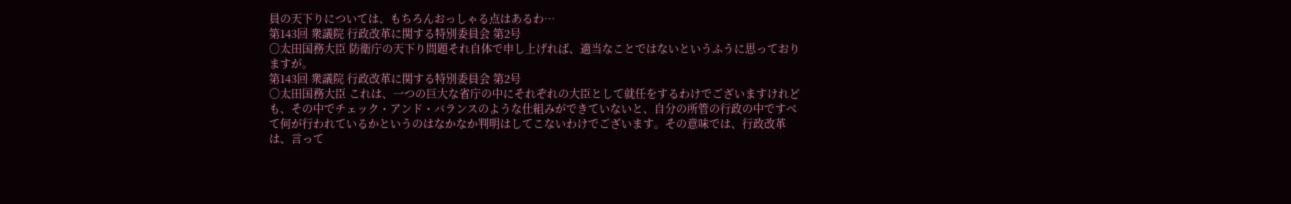員の天下りについては、もちろんおっしゃる点はあるわ…
第143回 衆議院 行政改革に関する特別委員会 第2号
○太田国務大臣 防衛庁の天下り問題それ自体で申し上げれば、適当なことではないというふうに思っておりますが。
第143回 衆議院 行政改革に関する特別委員会 第2号
○太田国務大臣 これは、一つの巨大な省庁の中にそれぞれの大臣として就任をするわけでございますけれども、その中でチェック・アンド・バランスのような仕組みができていないと、自分の所管の行政の中ですべて何が行われているかというのはなかなか判明はしてこないわけでございます。その意味では、行政改革は、言って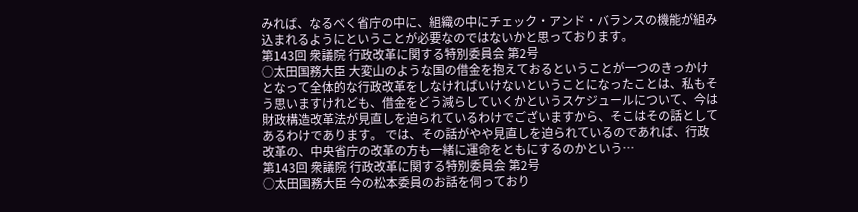みれば、なるべく省庁の中に、組織の中にチェック・アンド・バランスの機能が組み込まれるようにということが必要なのではないかと思っております。
第143回 衆議院 行政改革に関する特別委員会 第2号
○太田国務大臣 大変山のような国の借金を抱えておるということが一つのきっかけとなって全体的な行政改革をしなければいけないということになったことは、私もそう思いますけれども、借金をどう減らしていくかというスケジュールについて、今は財政構造改革法が見直しを迫られているわけでございますから、そこはその話としてあるわけであります。 では、その話がやや見直しを迫られているのであれば、行政改革の、中央省庁の改革の方も一緒に運命をともにするのかという…
第143回 衆議院 行政改革に関する特別委員会 第2号
○太田国務大臣 今の松本委員のお話を伺っており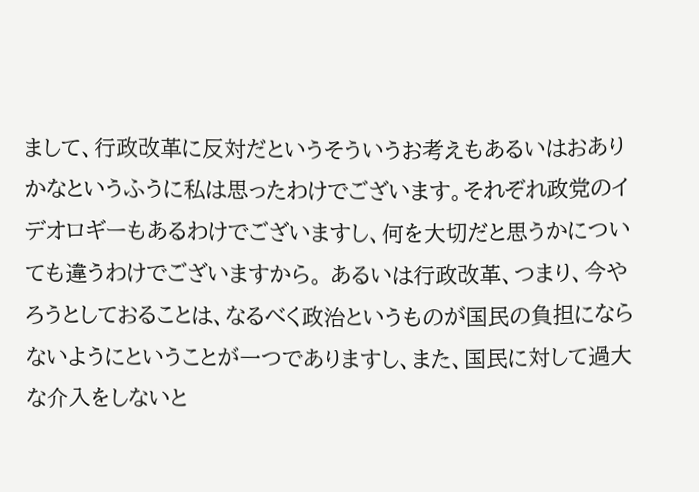まして、行政改革に反対だというそういうお考えもあるいはおありかなというふうに私は思ったわけでございます。それぞれ政党のイデオロギーもあるわけでございますし、何を大切だと思うかについても違うわけでございますから。 あるいは行政改革、つまり、今やろうとしておることは、なるべく政治というものが国民の負担にならないようにということが一つでありますし、また、国民に対して過大な介入をしないと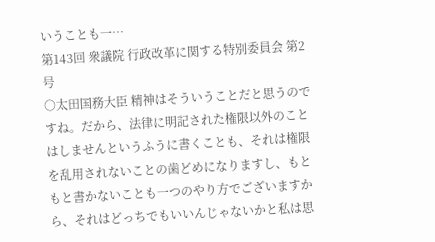いうことも一…
第143回 衆議院 行政改革に関する特別委員会 第2号
○太田国務大臣 精神はそういうことだと思うのですね。だから、法律に明記された権限以外のことはしませんというふうに書くことも、それは権限を乱用されないことの歯どめになりますし、もともと書かないことも一つのやり方でございますから、それはどっちでもいいんじゃないかと私は思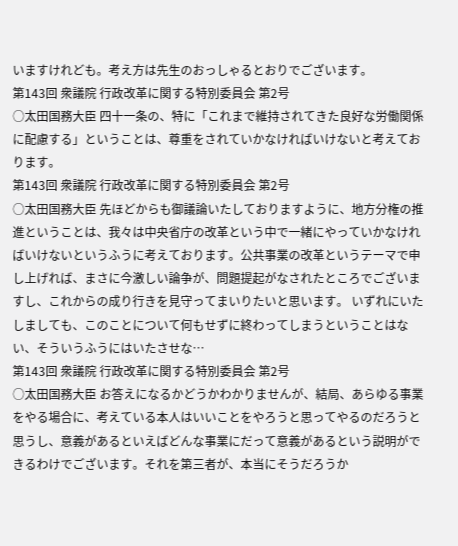いますけれども。考え方は先生のおっしゃるとおりでございます。
第143回 衆議院 行政改革に関する特別委員会 第2号
○太田国務大臣 四十一条の、特に「これまで維持されてきた良好な労働関係に配慮する」ということは、尊重をされていかなければいけないと考えております。
第143回 衆議院 行政改革に関する特別委員会 第2号
○太田国務大臣 先ほどからも御議論いたしておりますように、地方分権の推進ということは、我々は中央省庁の改革という中で一緒にやっていかなければいけないというふうに考えております。公共事業の改革というテーマで申し上げれば、まさに今激しい論争が、問題提起がなされたところでございますし、これからの成り行きを見守ってまいりたいと思います。 いずれにいたしましても、このことについて何もせずに終わってしまうということはない、そういうふうにはいたさせな…
第143回 衆議院 行政改革に関する特別委員会 第2号
○太田国務大臣 お答えになるかどうかわかりませんが、結局、あらゆる事業をやる場合に、考えている本人はいいことをやろうと思ってやるのだろうと思うし、意義があるといえばどんな事業にだって意義があるという説明ができるわけでございます。それを第三者が、本当にそうだろうか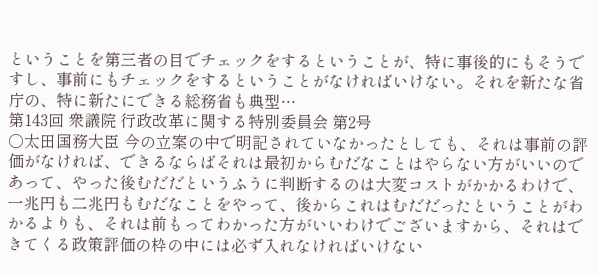ということを第三者の目でチェックをするということが、特に事後的にもそうですし、事前にもチェックをするということがなければいけない。それを新たな省庁の、特に新たにできる総務省も典型…
第143回 衆議院 行政改革に関する特別委員会 第2号
○太田国務大臣 今の立案の中で明記されていなかったとしても、それは事前の評価がなければ、できるならばそれは最初からむだなことはやらない方がいいのであって、やった後むだだというふうに判断するのは大変コストがかかるわけで、一兆円も二兆円もむだなことをやって、後からこれはむだだったということがわかるよりも、それは前もってわかった方がいいわけでございますから、それはできてくる政策評価の枠の中には必ず入れなければいけない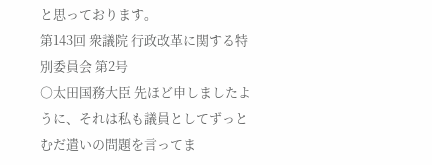と思っております。
第143回 衆議院 行政改革に関する特別委員会 第2号
○太田国務大臣 先ほど申しましたように、それは私も議員としてずっとむだ遣いの問題を言ってま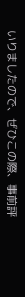いりましたので、ぜひこの際、事前評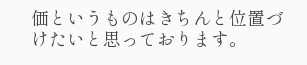価というものはきちんと位置づけたいと思っております。